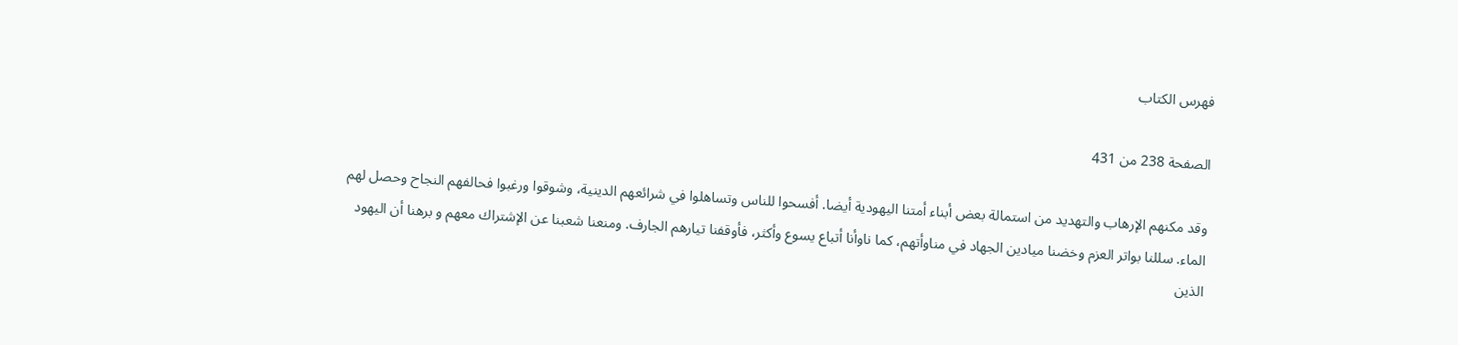فهرس الكتاب

الصفحة 238 من 431

وقد مكنهم الإرهاب والتهديد من استمالة بعض أبناء أمتنا اليهودية أيضا. أفسحوا للناس وتساهلوا في شرائعهم الدينية، وشوقوا ورغبوا فحالفهم النجاح وحصل لهم الماء. سللنا بواتر العزم وخضنا ميادين الجهاد في مناوأتهم، كما ناوأنا أتباع يسوع وأكثر، فأوقفنا تيارهم الجارف. ومنعنا شعبنا عن الإشتراك معهم و برهنا أن اليهود الذين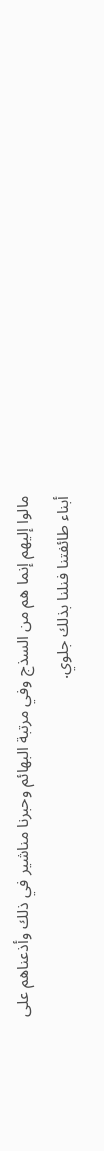مالوا إليهم إنما هم من السذج وفي مرتبة البهائم وحبرنا مناشير في ذلك وأذعناهم على أبناء طائفتنا فنلنا بذلك جلوي.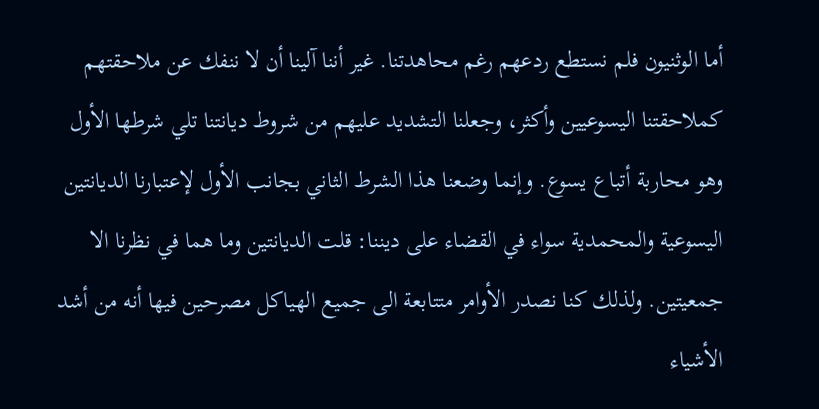أما الوثنيون فلم نستطع ردعهم رغم محاهدتنا. غير أننا آلينا أن لا ننفك عن ملاحقتهم كملاحقتنا اليسوعيين وأكثر، وجعلنا التشديد عليهم من شروط ديانتنا تلي شرطها الأول وهو محاربة أتباع يسوع. وإنما وضعنا هذا الشرط الثاني بجانب الأول لإعتبارنا الديانتين اليسوعية والمحمدية سواء في القضاء على ديننا: قلت الديانتين وما هما في نظرنا الا جمعيتين. ولذلك كنا نصدر الأوامر متتابعة الى جميع الهياكل مصرحين فيها أنه من أشد الأشياء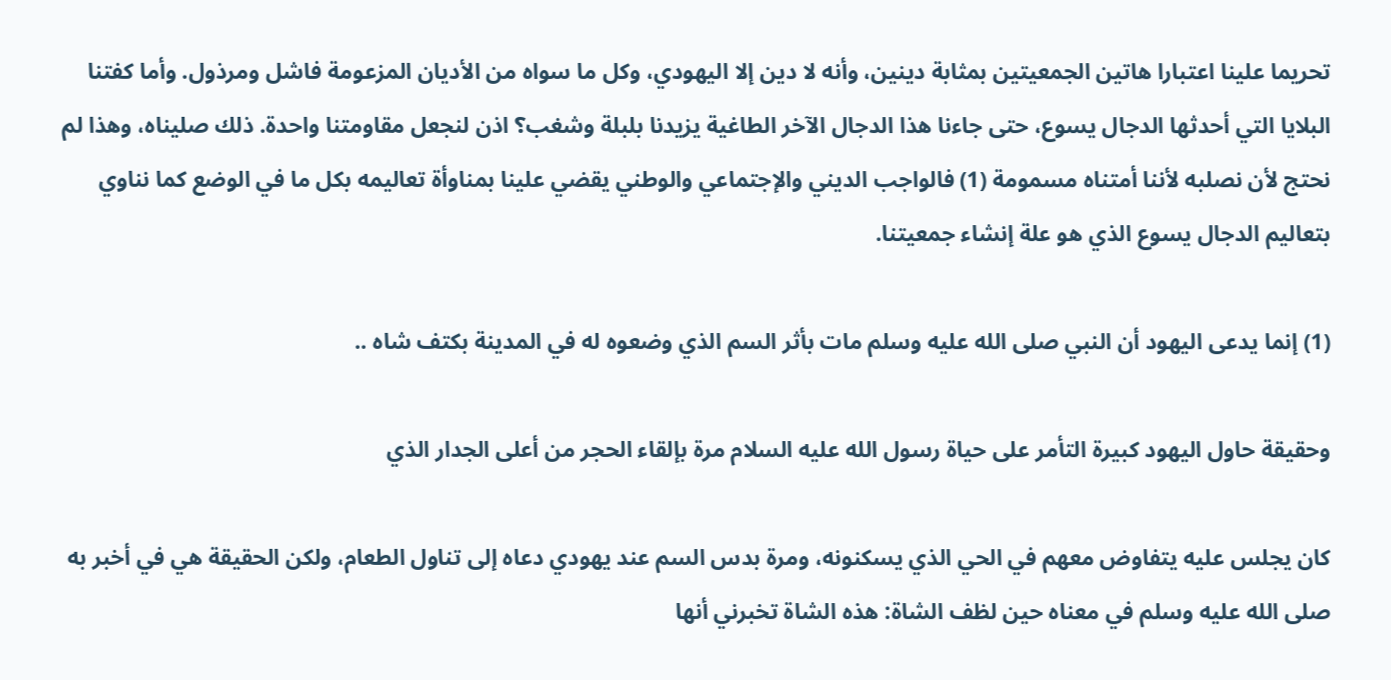تحريما علينا اعتبارا هاتين الجمعيتين بمثابة دينين، وأنه لا دين إلا اليهودي، وكل ما سواه من الأديان المزعومة فاشل ومرذول. وأما كفتنا البلايا التي أحدثها الدجال يسوع، حتى جاءنا هذا الدجال الآخر الطاغية يزيدنا بلبلة وشغب؟ اذن لنجعل مقاومتنا واحدة. ذلك صليناه، وهذا لم نحتج لأن نصلبه لأننا أمتناه مسمومة (1) فالواجب الديني والإجتماعي والوطني يقضي علينا بمناوأة تعاليمه بكل ما في الوضع كما نناوي بتعاليم الدجال يسوع الذي هو علة إنشاء جمعيتنا.

(1) إنما يدعى اليهود أن النبي صلى الله عليه وسلم مات بأثر السم الذي وضعوه له في المدينة بكتف شاه ..

وحقيقة حاول اليهود كبيرة التأمر على حياة رسول الله عليه السلام مرة بإلقاء الحجر من أعلى الجدار الذي

كان يجلس عليه يتفاوض معهم في الحي الذي يسكنونه، ومرة بدس السم عند يهودي دعاه إلى تناول الطعام، ولكن الحقيقة هي في أخبر به صلى الله عليه وسلم في معناه حين لظف الشاة: هذه الشاة تخبرني أنها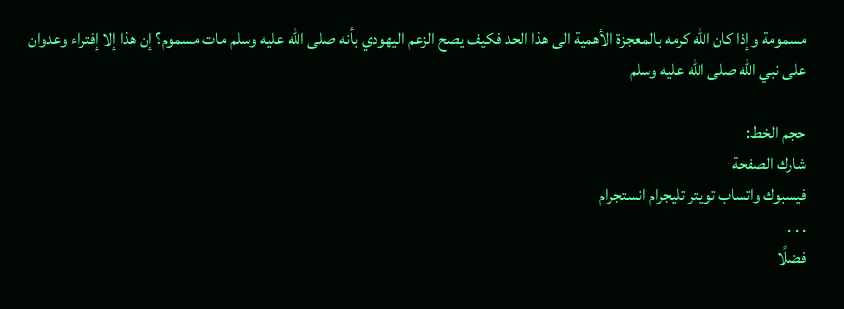مسمومة وإذا كان الله کرمه بالمعجزة الأهمية الى هذا الحد فكيف يصح الزعم اليهودي بأنه صلى الله عليه وسلم مات مسموم؟ إن هذا إلا إفتراء وعدوان على نبي الله صلى الله عليه وسلم

حجم الخط:
شارك الصفحة
فيسبوك واتساب تويتر تليجرام انستجرام
. . .
فضلًا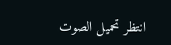انتظر تحميل الصوت